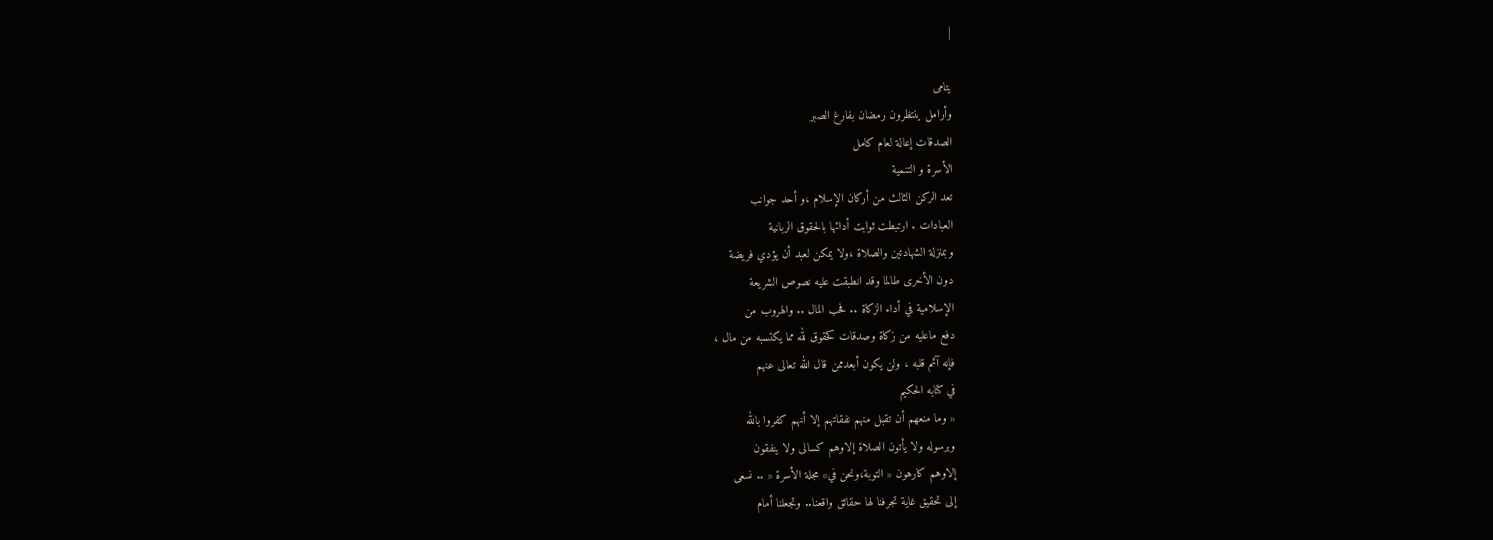|

يتامى
وأرامل ينتظرون رمضان بفارغ الصبر
الصدقات إعالة لعام كامل
الأسرة و التنمية
تعد الركن الثالث من أركان الإسلام ،و أحد جوانب
العبادات . ارتبطت ثوابت أدائها بالحقوق الربانية
وبمنزلة الشهادتين والصلاة ،ولا يمكن لعبد أن يؤدي فريضة
دون الأخرى طالما وقد انطبقت عليه نصوص الشريعة
الإسلامية في أداء الزكاة .. فحب المال .. والهروب من
دفع ماعليه من زكاة وصدقات كحقوق لله مما يكتسبه من مال ،
فإنه آثم قلبه ، ولن يكون أبعدممن قال الله تعالى عنهم
في كتابه الحكيم
« وما منعهم أن تقبل منهم نفقاتهم إلا أنهم كفروا بالله
وبرسوله ولا يأتون الصلاة إلاوهم كسالى ولا ينفقون
إلاوهم كارهون « التوبة،ونحن في» مجلة الأسرة « .. نسعى
إلى تحقيق غاية تجرفنا لها حقائق واقعنا.. وتجعلنا أمام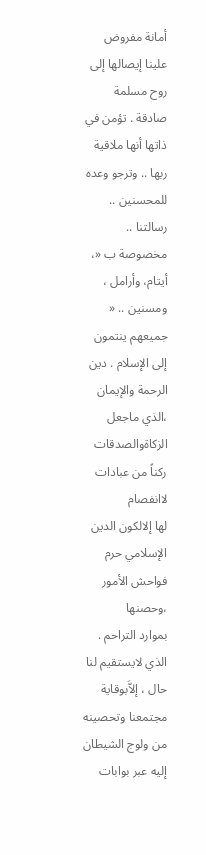أمانة مفروض علينا إيصالها إلى روح مسلمة صادقة . تؤمن في
ذاتها أنها ملاقية ربها .. وترجو وعده للمحسنين ..
رسالتنا .. مخصوصة ب «، أيتام، وأرامل ، ومسنين .. «
جميعهم ينتمون إلى الإسلام . دين الرحمة والإيمان
،الذي ماجعل الزكاةوالصدقات ركناً من عبادات لاانفصام
لها إلالكون الدين الإسلامي حرم فواحش الأمور ،وحصنها
بموارد التراحم . الذي لايستقيم لنا حال ، إلاَّبوقاية
مجتمعنا وتحصينه من ولوج الشيطان إليه عبر بوابات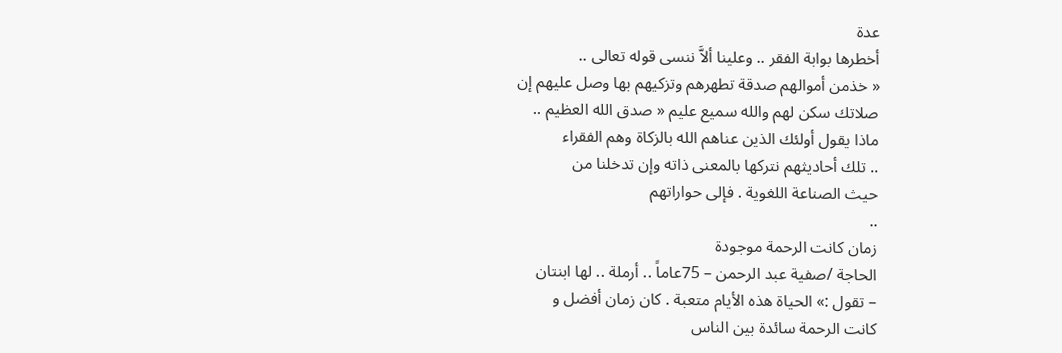عدة
أخطرها بوابة الفقر .. وعلينا ألاَّ ننسى قوله تعالى ..
« خذمن أموالهم صدقة تطهرهم وتزكيهم بها وصل عليهم إن
صلاتك سكن لهم والله سميع عليم « صدق الله العظيم ..
ماذا يقول أولئك الذين عناهم الله بالزكاة وهم الفقراء
.. تلك أحاديثهم نتركها بالمعنى ذاته وإن تدخلنا من
حيث الصناعة اللغوية . فإلى حواراتهم
..
زمان كانت الرحمة موجودة
الحاجة /صفية عبد الرحمن – 75عاماً .. أرملة .. لها ابنتان
– تقول :» الحياة هذه الأيام متعبة . كان زمان أفضل و
كانت الرحمة سائدة بين الناس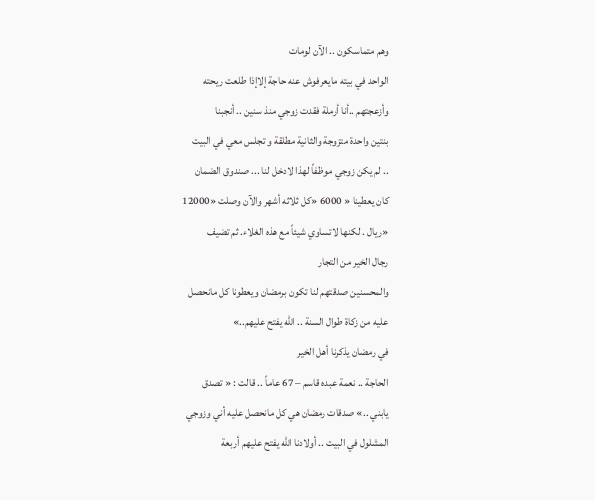وهم متماسكون .. الآن لومات
الواحد في بيته مايعرفوش عنه حاجة إلاإذا طلعت ريحته
وأزعجتهم ..أنا أرملة فقدت زوجي منذ سنين .. أنجبنا
بنتين واحدة متزوجة والثانية مطلقة و تجلس معي في البيت
.. لم يكن زوجي موظفاً لهذا لادخل لنا ... صندوق الضمان
كان يعطينا « 6000 «كل ثلاثه أشهر والآن وصلت «12000
«ريال . لكنها لاتساوي شيئاً مع هذه الغلاء. ثم تضيف
رجال الخير من التجار
والمحسنين صدقتهم لنا تكون برمضان ويعطونا كل مانحصل
عليه من زكاة طوال السنة .. الله يفتح عليهم..»
في رمضان يذكرنا أهل الخير
الحاجة .. نعمة عبده قاسم – 67 عاماً .. قالت : « تصدق
يابني ..» صدقات رمضان هي كل مانحصل عليه أني وزوجي
المشلول في البيت .. أولادنا الله يفتح عليهم أربعة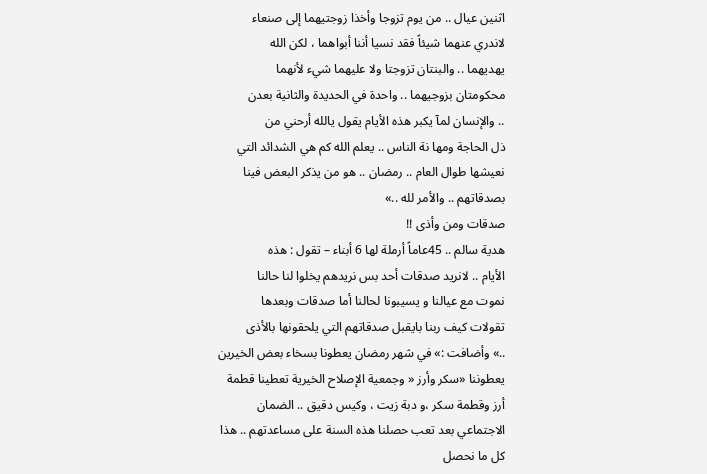اثنين عيال .. من يوم تزوجا وأخذا زوجتيهما إلى صنعاء
لاندري عنهما شيئاً فقد نسيا أننا أبواهما ، لكن الله
يهديهما .. والبنتان تزوجتا ولا عليهما شيء لأنهما
محكومتان بزوجيهما .. واحدة في الحديدة والثانية بعدن
.. والإنسان لمآ يكبر هذه الأيام يقول يالله أرحني من
ذل الحاجة ومها نة الناس .. يعلم الله كم هي الشدائد التي
نعيشها طوال العام .. رمضان .. هو من يذكر البعض فينا
بصدقاتهم .. والأمر لله ..»
صدقات ومن وأذى !!
هدية سالم .. 45عاماً أرملة لها 6 أبناء – تقول : هذه
الأيام .. لانريد صدقات أحد بس نريدهم يخلوا لنا حالنا
نموت مع عيالنا و يسيبونا لحالنا أما صدقات وبعدها
تقولات كيف ربنا بايقبل صدقاتهم التي يلحقونها بالأذى
..» وأضافت :» في شهر رمضان يعطونا بسخاء بعض الخيرين
يعطوننا «سكر وأرز « وجمعية الإصلاح الخيرية تعطينا قطمة
أرز وقطمة سكر ،و دبة زيت ، وكيس دقيق .. الضمان
الاجتماعي بعد تعب حصلنا هذه السنة على مساعدتهم .. هذا
كل ما نحصل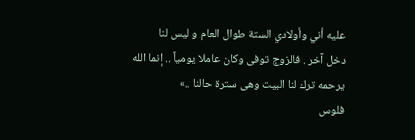عليه أني وأولادي الستة طوال العام و ليس لنا
دخل آخر . فالزوج توفى وكان عاملا يومياً .. إنما الله
يرحمه ترك لنا البيت وهى سترة حالنا ..»
فلوس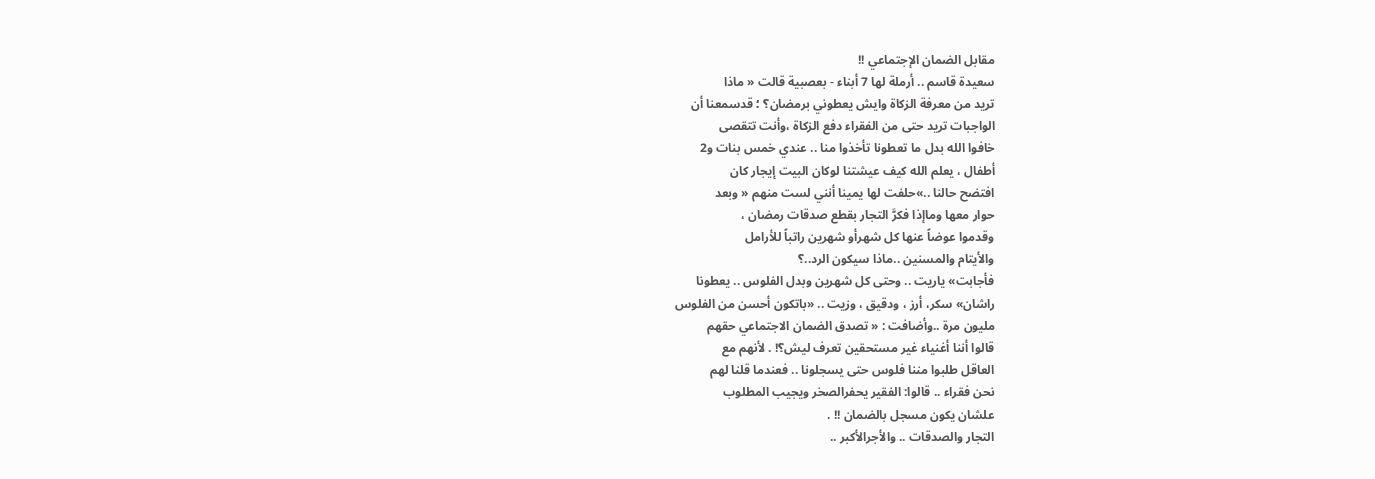مقابل الضمان الإجتماعي !!
سعيدة قاسم .. أرملة لها 7 أبناء - بعصبية قالت « ماذا
تريد من معرفة الزكاة وايش يعطوني برمضان؟ ؛ قدسمعنا أن
الواجبات تريد حتى من الفقراء دفع الزكاة ،وأنت تتقصى
خافوا الله بدل ما تعطونا تأخذوا منا .. عندي خمس بنات و2
أطفال ، يعلم الله كيف عيشتنا لوكان البيت إيجار كان
افتضح حالنا ..»حلفت لها يمينا أنني لست منهم « وبعد
حوار معها وماإذا فكرَّ التجار بقطع صدقات رمضان ،
وقدموا عوضاً عنها كل شهرأو شهرين راتباً للأرامل
والأيتام والمسنين ..ماذا سيكون الرد..؟
فأجابت» ياريت .. وحتى كل شهرين وبدل الفلوس .. يعطونا
راشان» سكر، أرز ، ودقيق ، وزيت .. «باتكون أحسن من الفلوس
مليون مرة ..وأضافت : « تصدق الضمان الاجتماعي حقهم
قالوا أننا أغنياء غير مستحقين تعرف ليش؟! . لأنهم مع
العاقل طلبوا مننا فلوس حتى يسجلونا .. فعندما قلنا لهم
نحن فقراء .. قالوا: الفقير يحفرالصخر ويجيب المطلوب
علشان يكون مسجل بالضمان !! .
التجار والصدقات .. والأجرالأكبر ..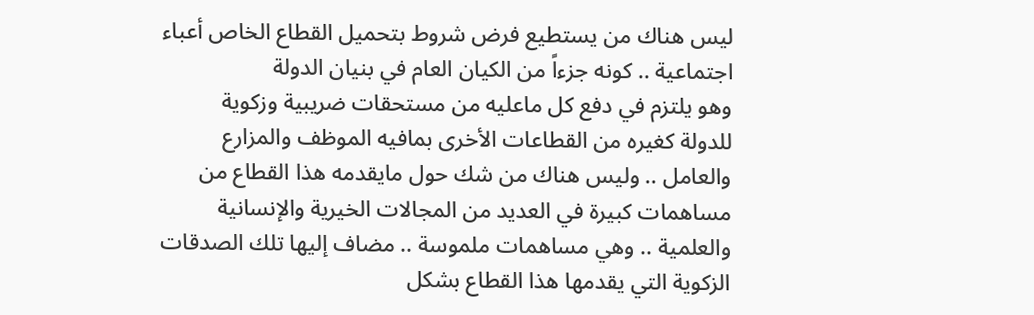ليس هناك من يستطيع فرض شروط بتحميل القطاع الخاص أعباء
اجتماعية .. كونه جزءاً من الكيان العام في بنيان الدولة
وهو يلتزم في دفع كل ماعليه من مستحقات ضريبية وزكوية
للدولة كغيره من القطاعات الأخرى بمافيه الموظف والمزارع
والعامل .. وليس هناك من شك حول مايقدمه هذا القطاع من
مساهمات كبيرة في العديد من المجالات الخيرية والإنسانية
والعلمية .. وهي مساهمات ملموسة .. مضاف إليها تلك الصدقات
الزكوية التي يقدمها هذا القطاع بشكل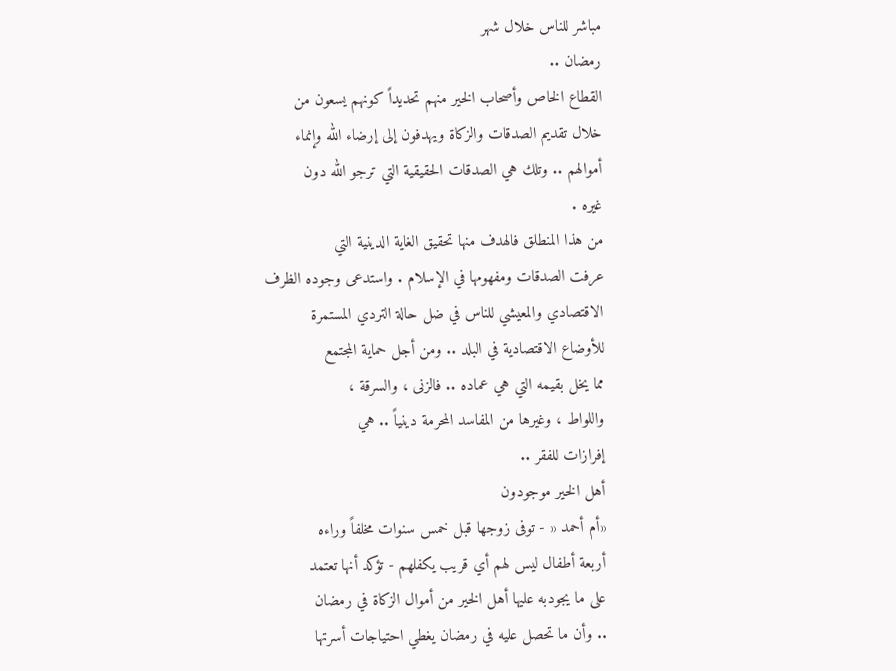مباشر للناس خلال شهر
رمضان ..
القطاع الخاص وأصحاب الخير منهم تحديداً كونهم يسعون من
خلال تقديم الصدقات والزكاة ويهدفون إلى إرضاء الله وإنماء
أموالهم .. وتلك هي الصدقات الحقيقية التي ترجو الله دون
غيره .
من هذا المنطلق فالهدف منها تحقيق الغاية الدينية التي
عرفت الصدقات ومفهومها في الإسلام . واستدعى وجوده الظرف
الاقتصادي والمعيشي للناس في ضل حالة التردي المستمرة
للأوضاع الاقتصادية في البلد .. ومن أجل حماية المجتمع
مما يخل بقيمه التي هي عماده .. فالزنى ، والسرقة ،
واللواط ، وغيرها من المفاسد المحرمة دينياً .. هي
إفرازات للفقر ..
أهل الخير موجودون
«أم أحمد « - توفى زوجها قبل خمس سنوات مخلفاً وراءه
أربعة أطفال ليس لهم أي قريب يكفلهم - تؤكد أنها تعتمد
على ما يجودبه عليها أهل الخير من أموال الزكاة في رمضان
.. وأن ما تحصل عليه في رمضان يغطي احتياجات أسرتها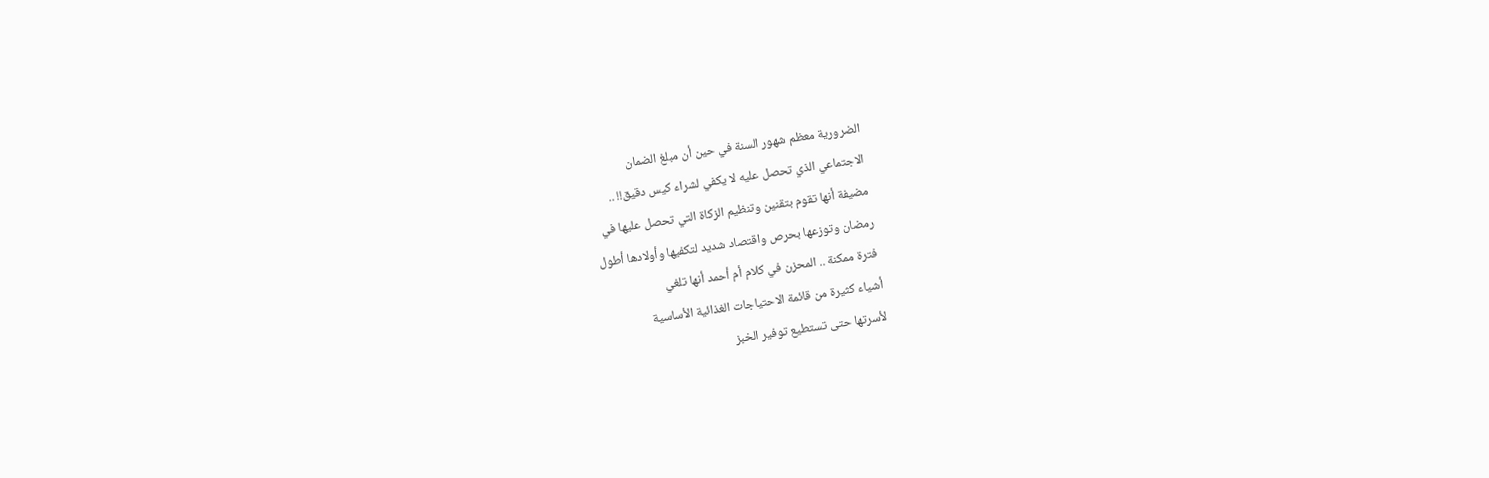الضرورية معظم شهور السنة في حين أن مبلغ الضمان
الاجتماعي الذي تحصل عليه لا يكفي لشراء كيس دقيق!! ..
مضيفة أنها تقوم بتقنين وتنظيم الزكاة التي تحصل عليها في
رمضان وتوزعها بحرص واقتصاد شديد لتكفيها وأولادها أطول
فترة ممكنة .. المحزن في كلام أم أحمد أنها تلغي
أشياء كثيرة من قائمة الاحتياجات الغذائية الأساسية
لأسرتها حتى تستطيع توفير الخبز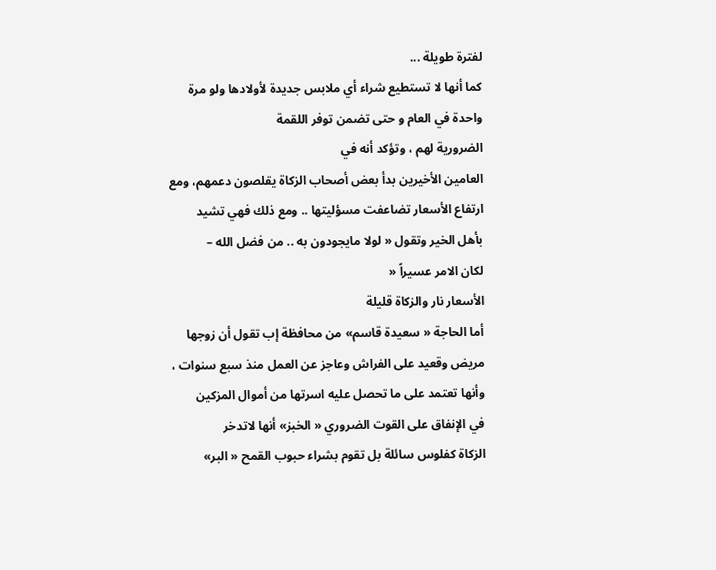لفترة طويلة ...
كما أنها لا تستطيع شراء أي ملابس جديدة لأولادها ولو مرة
واحدة في العام و حتى تضمن توفر اللقمة
الضرورية لهم ، وتؤكد أنه في
العامين الأخيرين بدأ بعض أصحاب الزكاة يقلصون دعمهم، ومع
ارتفاع الأسعار تضاعفت مسؤليتها .. ومع ذلك فهي تشيد
بأهل الخير وتقول « لولا مايجودون به .. من فضل الله –
لكان الامر عسيراً «
الأسعار نار والزكاة قليلة
أما الحاجة « سعيدة قاسم» من محافظة إب تقول أن زوجها
مريض وقعيد على الفراش وعاجز عن العمل منذ سبع سنوات ،
وأنها تعتمد على ما تحصل عليه اسرتها من أموال المزكين
في الإنفاق على القوت الضروري « الخبز» أنها لاتدخر
الزكاة كفلوس سائلة بل تقوم بشراء حبوب القمح « البر»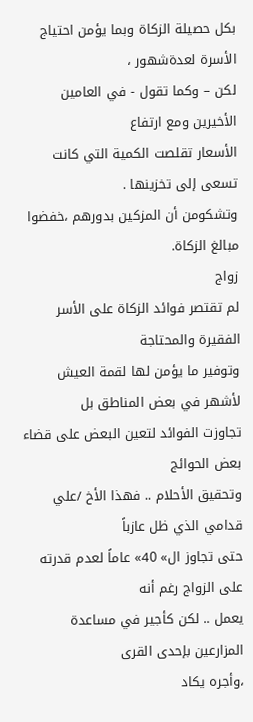بكل حصيلة الزكاة وبما يؤمن احتياج الأسرة لعدةشهور ،
لكن – وكما تقول - في العامين الأخيرين ومع ارتفاع
الأسعار تقلصت الكمية التي كانت تسعى إلى تخزينها .
وتشكومن أن المزكين بدورهم ،خفضوا مبالغ الزكاة.
زواج
لم تقتصر فوائد الزكاة على الأسر الفقيرة والمحتاجة
وتوفير ما يؤمن لها لقمة العيش لأشهر في بعض المناطق بل
تجاوزت الفوائد لتعين البعض على قضاء بعض الحوائج
وتحقيق الأحلام .. فهذا الأخ /علي قدامي الذي ظل عازباً
حتى تجاوز ال» 40» عاماً لعدم قدرته على الزواج رغم أنه
يعمل .. لكن كأجير في مساعدة المزارعين بإحدى القرى
،وأجره يكاد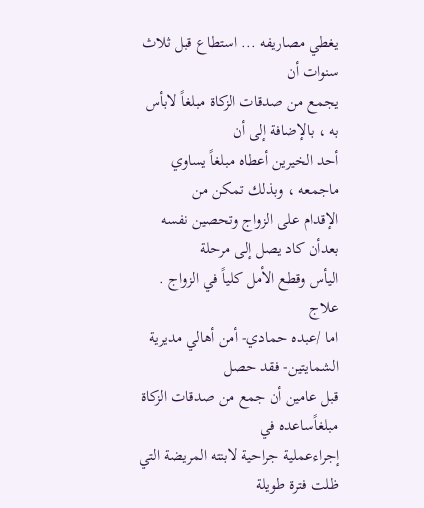يغطي مصاريفه ... استطاع قبل ثلاث سنوات أن
يجمع من صدقات الزكاة مبلغاً لابأس به ، بالإضافة إلى أن
أحد الخيرين أعطاه مبلغاً يساوي ماجمعه ، وبذلك تمكن من
الإقدام على الزواج وتحصين نفسه بعدأن كاد يصل إلى مرحلة
اليأس وقطع الأمل كلياً في الزواج .
علاج
اما /عبده حمادي- أمن أهالي مديرية الشمايتين- فقد حصل
قبل عامين أن جمع من صدقات الزكاة مبلغاًساعده في
إجراءعملية جراحية لابنته المريضة التي ظلت فترة طويلة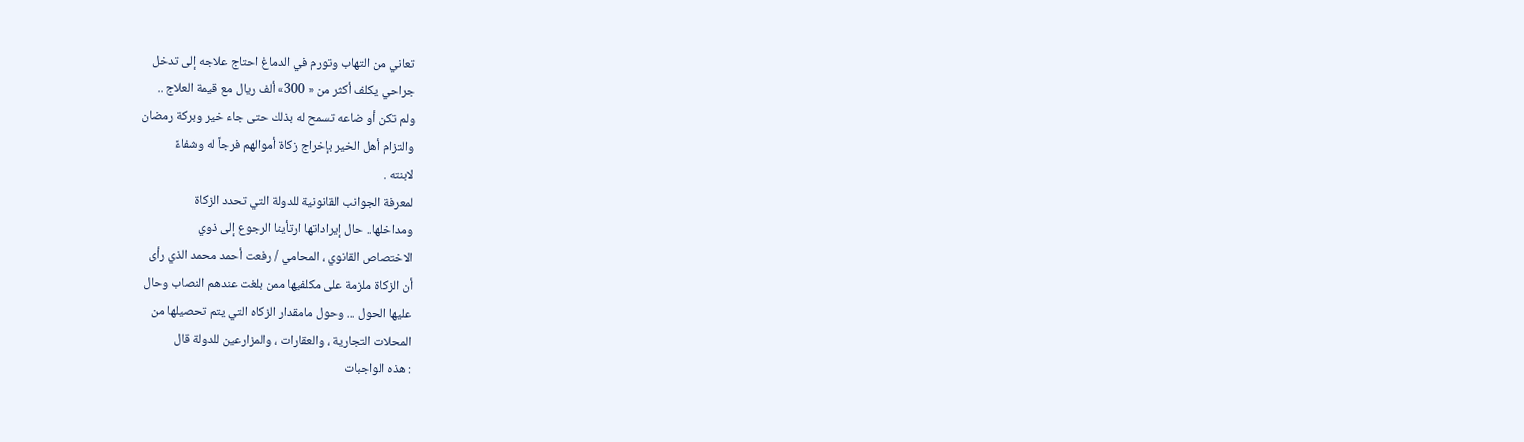تعاني من التهاب وتورم في الدماغ احتاج علاجه إلى تدخل
جراحي يكلف أكثر من « 300» ألف ريال مع قيمة العلاج ..
ولم تكن أو ضاعه تسمح له بذلك حتى جاء خير وبركة رمضان
والتزام أهل الخير بإخراج زكاة أموالهم فرجاً له وشفاءً
لابنته .
لمعرفة الجوانب القانونية للدولة التي تحدد الزكاة
ومداخلها.. حال إيراداتها ارتأينا الرجوع إلى ذوي
الاختصاص القانوي ، المحامي / رفعت أحمد محمد الذي رأى
أن الزكاة ملزمة على مكلفيها ممن بلغت عندهم النصاب وحال
عليها الحول ... وحول مامقدار الزكاه التي يتم تحصيلها من
المحلات التجارية ، والعقارات ، والمزارعين للدولة قال
: هذه الواجبات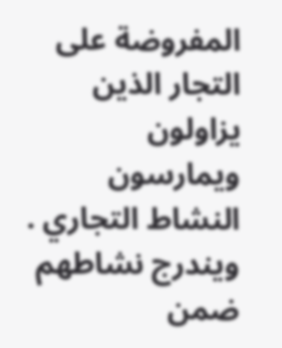المفروضة على التجار الذين يزاولون
ويمارسون النشاط التجاري . ويندرج نشاطهم ضمن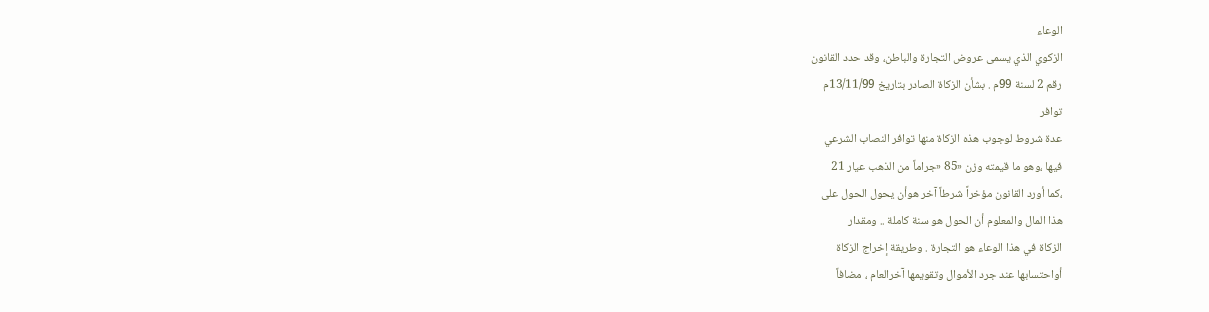الوعاء
الزكوي الذي يسمى عروض التجارة والباطن، وقد حدد القانون
رقم 2 لسنة 99م . بشأن الزكاة الصادر بتاريخ 13/11/99م
توافر
عدة شروط لوجوب هذه الزكاة منها توافر النصاب الشرعي
فيها ،وهو ما قيمته وزن «85 «جراماً من الذهب عيار 21
،كما أورد القانون مؤخراً شرطاً آخر هوأن يحول الحول على
هذا المال والمعلوم أن الحول هو سنة كاملة .. ومقدار
الزكاة في هذا الوعاء هو التجارة . وطريقة إخراج الزكاة
أواحتسابها عند جرد الأموال وتقويمها آخرالعام ، مضافاً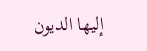إليها الديون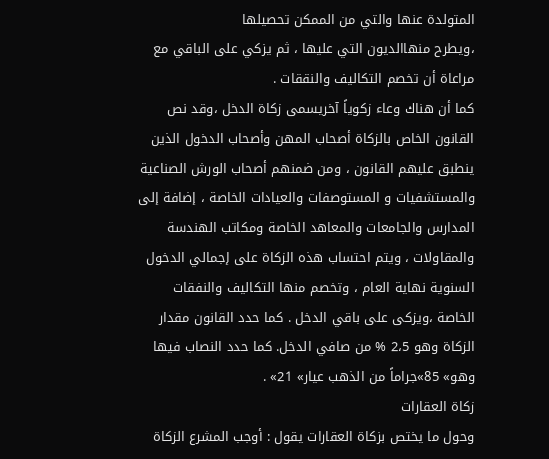المتولدة عنها والتي من الممكن تحصيلها
،ويطرح منهاالديون التي عليها ، ثم يزكي على الباقي مع
مراعاة أن تخصم التكاليف والنققات .
كما أن هناك وعاء زكوياً آخريسمى زكاة الدخل ،وقد نص
القانون الخاص بالزكاة أصحاب المهن وأصحاب الدخول الذين
ينطبق عليهم القانون ، ومن ضمنهم أصحاب الورش الصناعية
والمستشفيات و المستوصفات والعيادات الخاصة ، إضافة إلى
المدارس والجامعات والمعاهد الخاصة ومكاتب الهندسة
والمقاولات ، ويتم احتساب هذه الزكاة على إجمالي الدخول
السنوية نهاية العام ، وتخصم منها التكاليف والنفقات
الخاصة ،ويزكى على باقي الدخل . كما حدد القانون مقدار
الزكاة وهو 2،5 % من صافي الدخل. كما حدد النصاب فيها
وهو» 85»جراماً من الذهب عيار» 21» .
زكاة العقارات
وحول ما يختص بزكاة العقارات يقول : أوجب المشرع الزكاة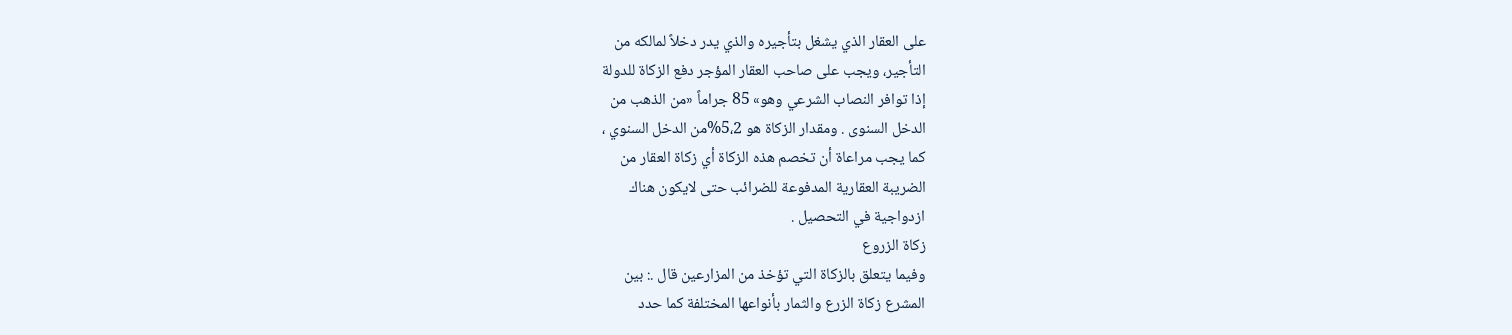على العقار الذي يشغل بتأجيره والذي يدر دخلاً لمالكه من
التأجير، ويجب على صاحب العقار المؤجر دفع الزكاة للدولة
إذا توافر النصاب الشرعي وهو» 85 جراماً «من الذهب من
الدخل السنوى . ومقدار الزكاة هو 5،2%من الدخل السنوي ،
كما يجب مراعاة أن تخصم هذه الزكاة أي زكاة العقار من
الضريبة العقارية المدفوعة للضرائب حتى لايكون هناك
ازدواجية في التحصيل .
زكاة الزروع
وفيما يتعلق بالزكاة التي تؤخذ من المزارعين قال .: بين
المشرع زكاة الزرع والثمار بأنواعها المختلفة كما حدد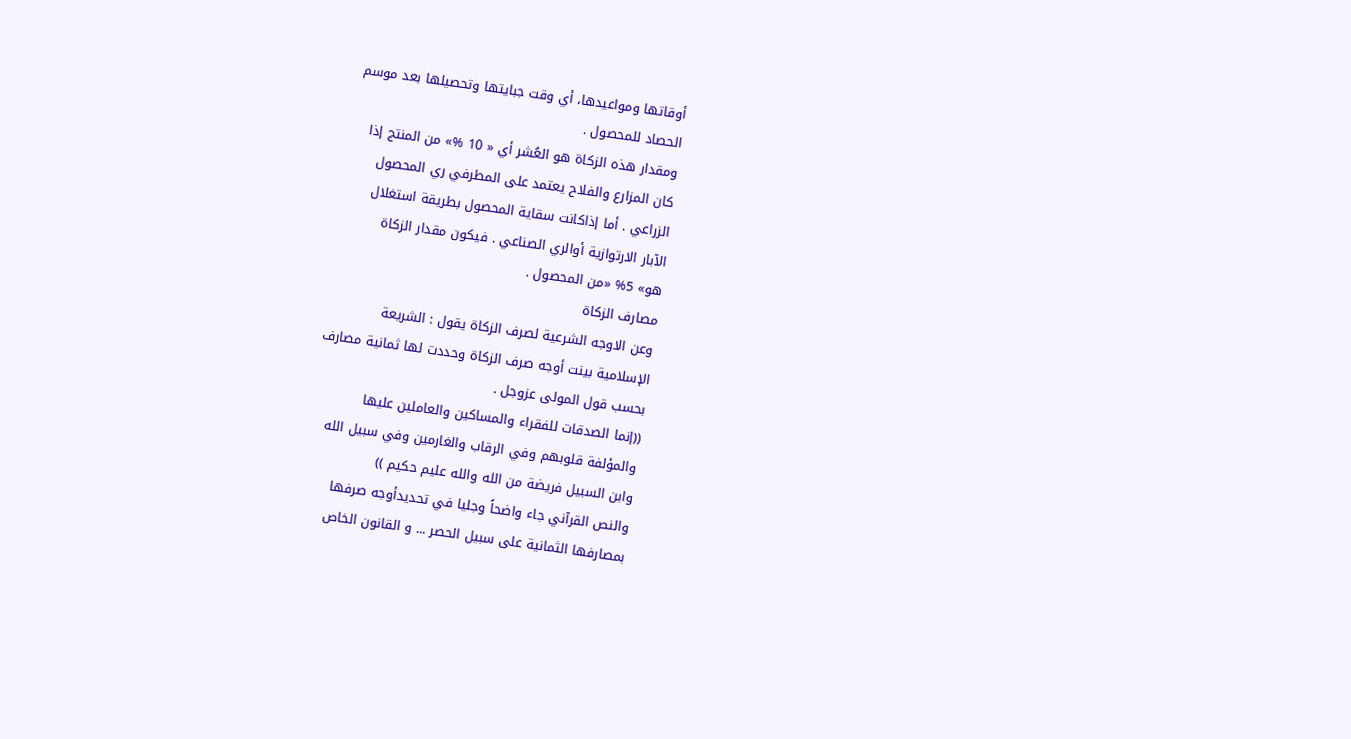أوقاتها ومواعيدها، أي وقت جبايتها وتحصيلها بعد موسم
الحصاد للمحصول .
ومقدار هذه الزكاة هو العُشر أي « 10 %» من المنتج إذا
كان المزارع والفلاح يعتمد على المطرفي ري المحصول
الزراعي . أما إذاكانت سقاية المحصول بطريقة استغلال
الآبار الارتوازية أوالري الصناعي . فيكون مقدار الزكاة
هو» 5% «من المحصول .
مصارف الزكاة
وعن الاوجه الشرعية لصرف الزكاة يقول : الشريعة
الإسلامية بينت أوجه صرف الزكاة وحددت لها ثمانية مصارف
بحسب قول المولى عزوجل .
((إنما الصدقات للفقراء والمساكين والعاملين عليها
والمؤلفة قلوبهم وفي الرقاب والغارمين وفي سبيل الله
وابن السبيل فريضة من الله والله عليم حكيم ))
والنص القرآني جاء واضحاً وجليا في تحديدأوجه صرفها
بمصارفها الثمانية على سبيل الحصر ... و القانون الخاص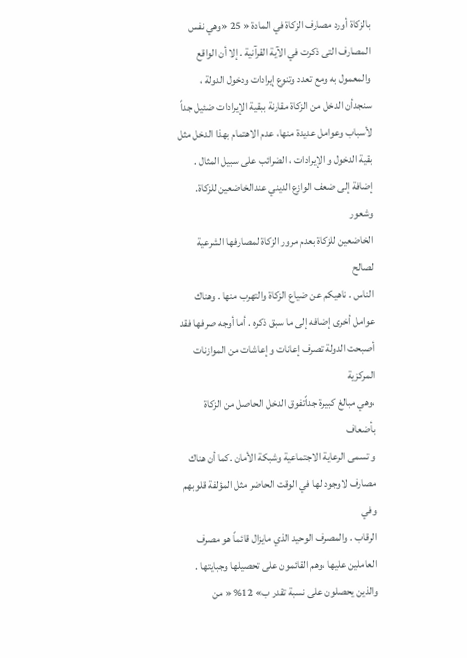بالزكاة أورد مصارف الزكاة في المادة « 25 «وهي نفس
المصارف التى ذكرت في الآية القرآنية . إلا أن الواقع
والمعمول به ومع تعدد وتنوع إيرادات ودخول الدولة ،
سنجدأن الدخل من الزكاة مقارنة ببقية الإيرادات ضئيل جداً
لأسباب وعوامل عديدة منها، عدم الاهتمام بهذا الدخل مثل
بقية الدخول و الإيرادات ، الضرائب على سبيل المثال .
إضافة إلى ضعف الوازع الديني عندالخاضعين للزكاة. وشعور
الخاضعين للزكاة بعدم مرور الزكاة لمصارفها الشرعية لصالح
الناس . ناهيكم عن ضياع الزكاة والتهرب منها . وهناك
عوامل أخرى إضافه إلى ما سبق ذكره . أما أوجه صرفها فقد
أصبحت الدولة تصرف إعانات وإعاشات من الموازنات المركزية
،وهي مبالغ كبيرة جداًتفوق الدخل الحاصل من الزكاة بأضعاف
و تسمى الرعاية الاجتماعية وشبكة الأمان .كما أن هناك
مصارف لاوجود لها في الوقت الحاضر مثل المؤلفة قلوبهم وفي
الرقاب . والمصرف الوحيد الذي مايزال قائماً هو مصرف
العاملين عليها ،وهم القائمون على تحصيلها وجبايتها .
والذين يحصلون على نسبة تقدر ب» 12% « من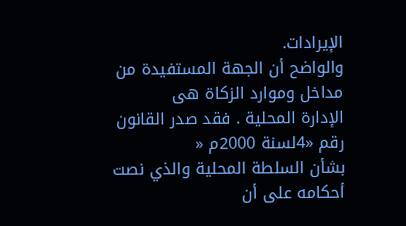الإيرادات.
والواضح أن الجهة المستفيدة من مداخل وموارد الزكاة هى
الإدارة المحلية . فقد صدر القانون رقم «4لسنة 2000م «
بشأن السلطة المحلية والذي نصت أحكامه على أن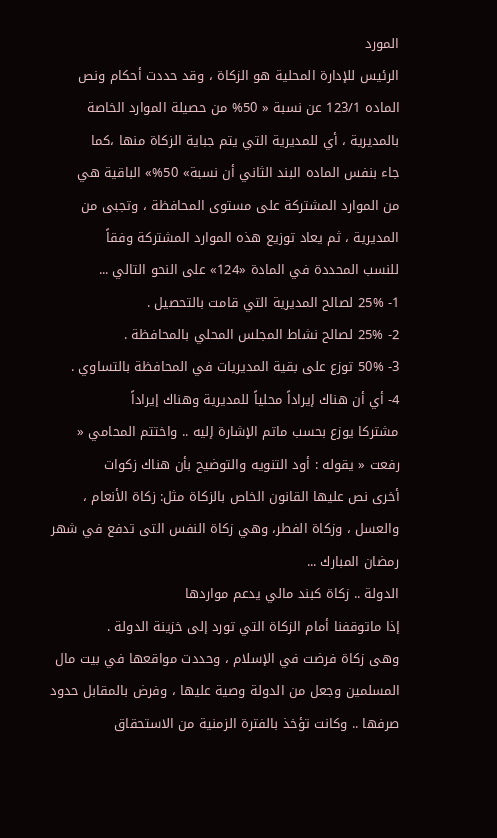المورد
الرئيس للإدارة المحلية هو الزكاة ، وقد حددت أحكام ونص
الماده 123/1 عن نسبة « 50% من حصيلة الموارد الخاصة
بالمديرية ، أي للمديرية التي يتم جباية الزكاة منها ،كما
جاء بنفس الماده البند الثاني أن نسبة» 50%» الباقية هي
من الموارد المشتركة على مستوى المحافظة ، وتجبى من
المديرية ، ثم يعاد توزيع هذه الموارد المشتركة وفقاً
للنسب المحددة في المادة «124» على النحو التالي ...
1- 25% لصالح المديرية التي قامت بالتحصيل .
2- 25% لصالح نشاط المجلس المحلي بالمحافظة .
3- 50% توزع على بقية المديريات في المحافظة بالتساوي .
4- أي أن هناك إيراداً محلياً للمديرية وهناك إيراداً
مشتركا يوزع بحسب ماتم الإشارة إليه .. واختتم المحامي «
رفعت « يقوله : أود التنويه والتوضيح بأن هناك زكوات
أخرى نص عليها القانون الخاص بالزكاة مثل: زكاة الأنعام ،
والعسل ، وزكاة الفطر، وهي زكاة النفس التى تدفع في شهر
رمضان المبارك ...
الدولة .. زكاة كبند مالي يدعم مواردها
إذا ماتوقفنا أمام الزكاة التي تورد إلى خزينة الدولة .
وهى زكاة فرضت في الإسلام ، وحددت مواقعها في بيت مال
المسلمين وجعل من الدولة وصية عليها ، وفرض بالمقابل حدود
صرفها .. وكانت تؤخذ بالفترة الزمنية من الاستحقاق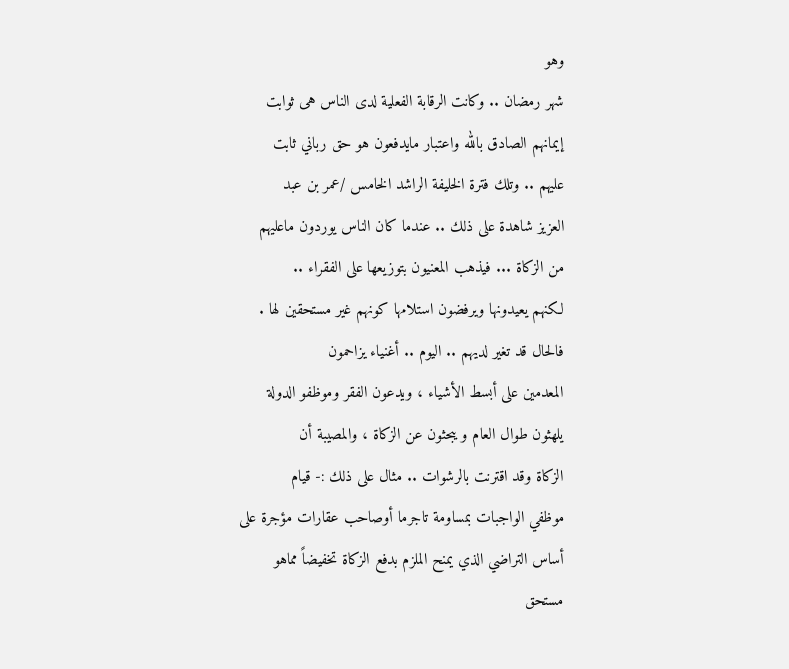وهو
شهر رمضان .. وكانت الرقابة الفعلية لدى الناس هى ثوابت
إيمانهم الصادق بالله واعتبار مايدفعون هو حق رباني ثابت
عليهم .. وتلك فترة الخليفة الراشد الخامس /عمر بن عبد
العزيز شاهدة على ذلك .. عندما كان الناس يوردون ماعليهم
من الزكاة ... فيذهب المعنيون بتوزيعها على الفقراء ..
لكنهم يعيدونها ويرفضون استلامها كونهم غير مستحقين لها .
فالحال قد تغير لديهم .. اليوم .. أغنياء يزاحمون
المعدمين على أبسط الأشياء ، ويدعون الفقر وموظفو الدولة
يلهثون طوال العام و يبحثون عن الزكاة ، والمصيبة أن
الزكاة وقد اقترنت بالرشوات .. مثال على ذلك :- قيام
موظفي الواجبات بمساومة تاجرما أوصاحب عقارات مؤجرة على
أساس التراضي الذي يمنح الملزم بدفع الزكاة تخفيضاً مماهو
مستحق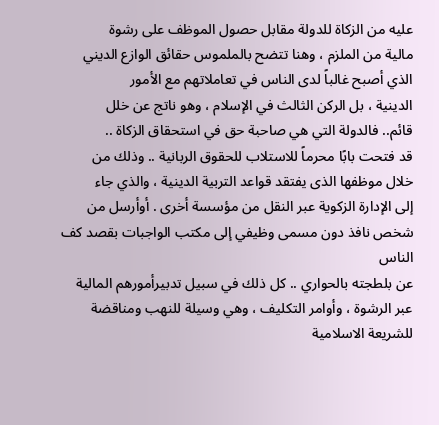عليه من الزكاة للدولة مقابل حصول الموظف على رشوة
مالية من الملزم ، وهنا تتضح بالملموس حقائق الوازع الديني
الذي أصبح غالباً لدى الناس في تعاملاتهم مع الأمور
الدينية ، بل الركن الثالث في الإسلام ، وهو ناتج عن خلل
قائم.. فالدولة التي هي صاحبة حق في استحقاق الزكاة ..
قد فتحت بابًا محرماً للاستلاب للحقوق الربانية .. وذلك من
خلال موظفها الذى يفتقد قواعد التربية الدينية ، والذي جاء
إلى الإدارة الزكوية عبر النقل من مؤسسة أخرى . أوأرسل من
شخص نافذ دون مسمى وظيفي إلى مكتب الواجبات بقصد كف الناس
عن بلطجته بالحواري .. كل ذلك في سبيل تدبيرأمورهم المالية
عبر الرشوة ، وأوامر التكليف ، وهي وسيلة للنهب ومناقضة
للشريعة الاسلامية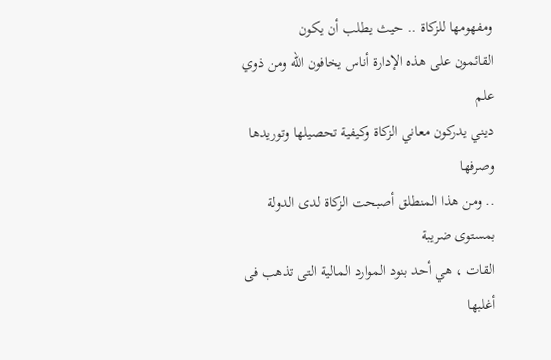ومفهومها للزكاة .. حيث يطلب أن يكون
القائمون على هذه الإدارة أناس يخافون الله ومن ذوي علم
ديني يدركون معاني الزكاة وكيفية تحصيلها وتوريدها وصرفها
.. ومن هذا المنطلق أصبحت الزكاة لدى الدولة بمستوى ضريبة
القات ، هي أحد بنود الموارد المالية التى تذهب فى أغلبها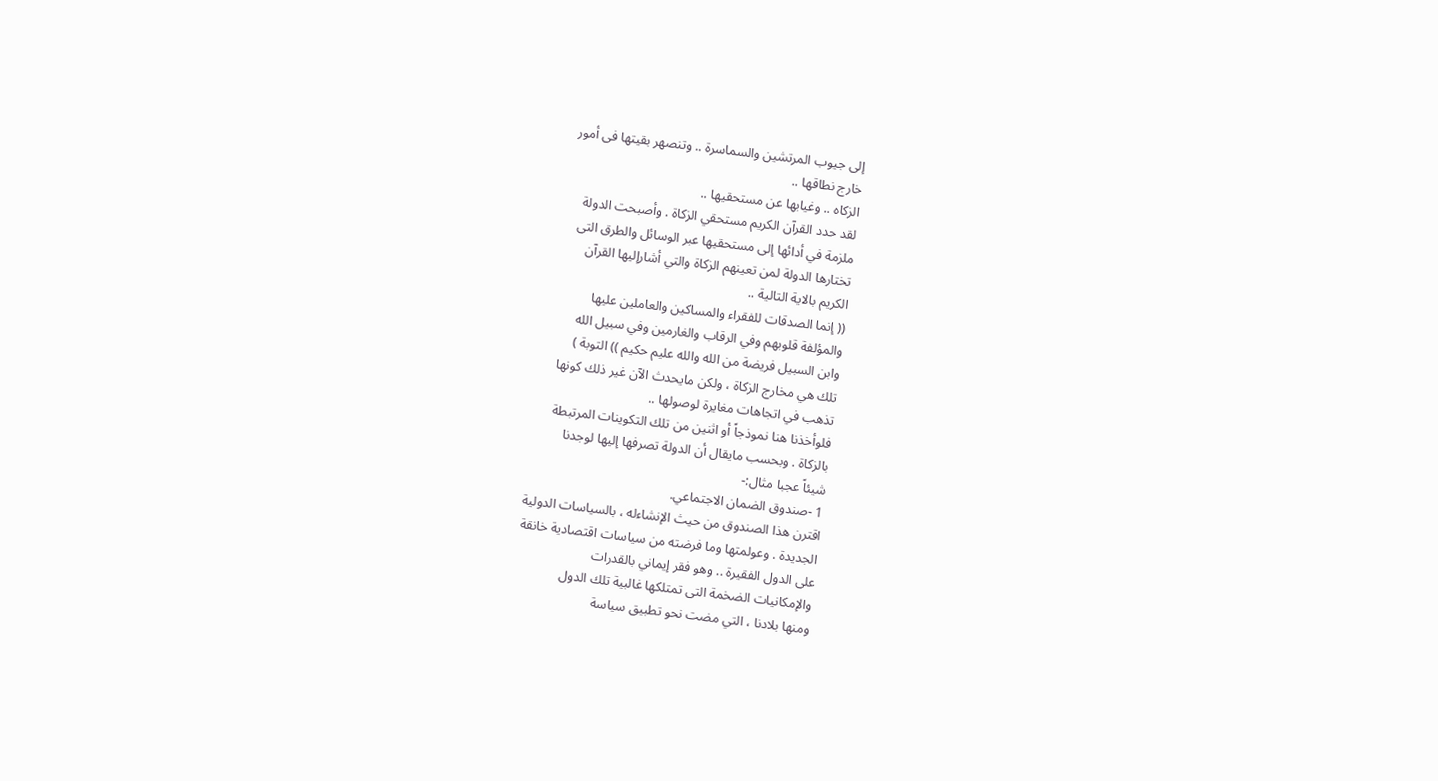إلى جيوب المرتشين والسماسرة .. وتنصهر بقيتها فى أمور
خارج نطاقها ..
الزكاه .. وغيابها عن مستحقيها ..
لقد حدد القرآن الكريم مستحقي الزكاة . وأصبحت الدولة
ملزمة في أدائها إلى مستحقيها عبر الوسائل والطرق التى
تختارها الدولة لمن تعينهم الزكاة والتي أشارإليها القرآن
الكريم بالاية التالية ..
(( إنما الصدقات للفقراء والمساكين والعاملين عليها
والمؤلفة قلوبهم وفي الرقاب والغارمين وفي سبيل الله
وابن السبيل فريضة من الله والله عليم حكيم )) التوبة )
تلك هي مخارج الزكاة ، ولكن مايحدث الآن غير ذلك كونها
تذهب في اتجاهات مغايرة لوصولها ..
فلوأخذنا هنا نموذجاً أو اثنين من تلك التكوينات المرتبطة
بالزكاة . وبحسب مايقال أن الدولة تصرفها إليها لوجدنا
شيئاً عجبا مثال:-
1 -صندوق الضمان الاجتماعي.
اقترن هذا الصندوق من حيث الإنشاءله ، بالسياسات الدولية
الجديدة . وعولمتها وما فرضته من سياسات اقتصادية خانقة
على الدول الفقيرة .. وهو فقر إيماني بالقدرات
والإمكانيات الضخمة التى تمتلكها غالبية تلك الدول
ومنها بلادنا ، التي مضت نحو تطبيق سياسة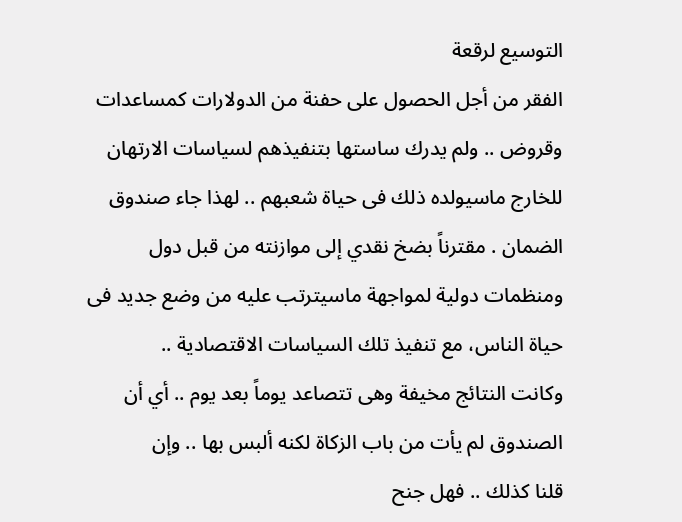التوسيع لرقعة
الفقر من أجل الحصول على حفنة من الدولارات كمساعدات
وقروض .. ولم يدرك ساستها بتنفيذهم لسياسات الارتهان
للخارج ماسيولده ذلك فى حياة شعبهم .. لهذا جاء صندوق
الضمان . مقترناً بضخ نقدي إلى موازنته من قبل دول
ومنظمات دولية لمواجهة ماسيترتب عليه من وضع جديد فى
حياة الناس، مع تنفيذ تلك السياسات الاقتصادية ..
وكانت النتائج مخيفة وهى تتصاعد يوماً بعد يوم .. أي أن
الصندوق لم يأت من باب الزكاة لكنه ألبس بها .. وإن
قلنا كذلك .. فهل جنح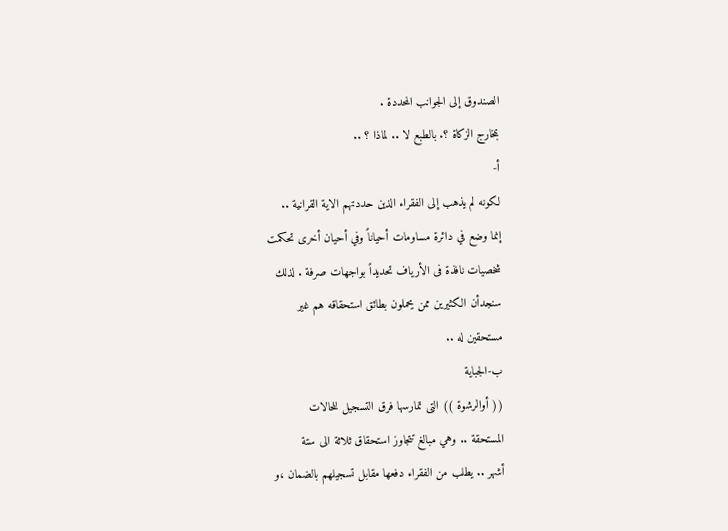الصندوق إلى الجوانب المحددة .
بمخارج الزكاة ؟. بالطبع لا .. لماذا ؟ ..
أ-
لكونه لم يذهب إلى الفقراء الذين حددتهم الاية القرانية ..
إنما وضع في دائرة مساومات أحياناً وفي أحيان أخرى تحكمت
شخصيات نافذة فى الأرياف تحديداً بواجهات صرفة . لذلك
سنجدأن الكثيرين ممن يحملون بطائق استحقاقه هم غير
مستحقين له ..
ب-الجباية
(( أوالرشوة )) التى تمارسها فرق التسجيل للحالات
المستحقة .. وهي مبالغ تتجاوز استحقاق ثلاثة الى ستة
أشهر .. يطلب من الفقراء دفعها مقابل تسجيلهم بالضمان ،و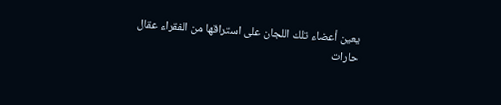يعين أعضاء تلك اللجان على استراقها من الفقراء عقال
حارات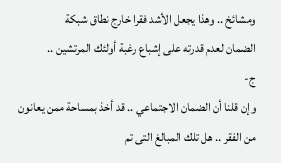ومشائخ .. وهذا يجعل الأشد فقرا خارج نطاق شبكة
الضمان لعدم قدرته على إشباع رغبة أولئك المرتشين ..
ج-
وإن قلنا أن الضمان الاجتماعي .. قد أخذ بمساحة ممن يعانون
من الفقر .. هل تلك المبالغ التى تم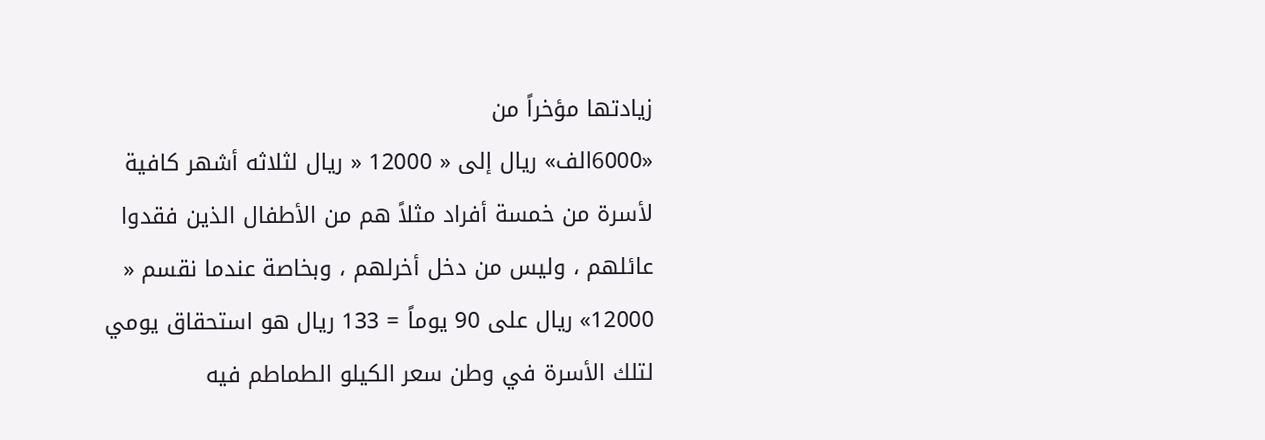زيادتها مؤخراً من
«6000الف» ريال إلى « 12000 « ريال لثلاثه أشهر كافية
لأسرة من خمسة أفراد مثلاً هم من الأطفال الذين فقدوا
عائلهم ، وليس من دخل أخرلهم ، وبخاصة عندما نقسم «
12000» ريال على 90 يوماً = 133 ريال هو استحقاق يومي
لتلك الأسرة في وطن سعر الكيلو الطماطم فيه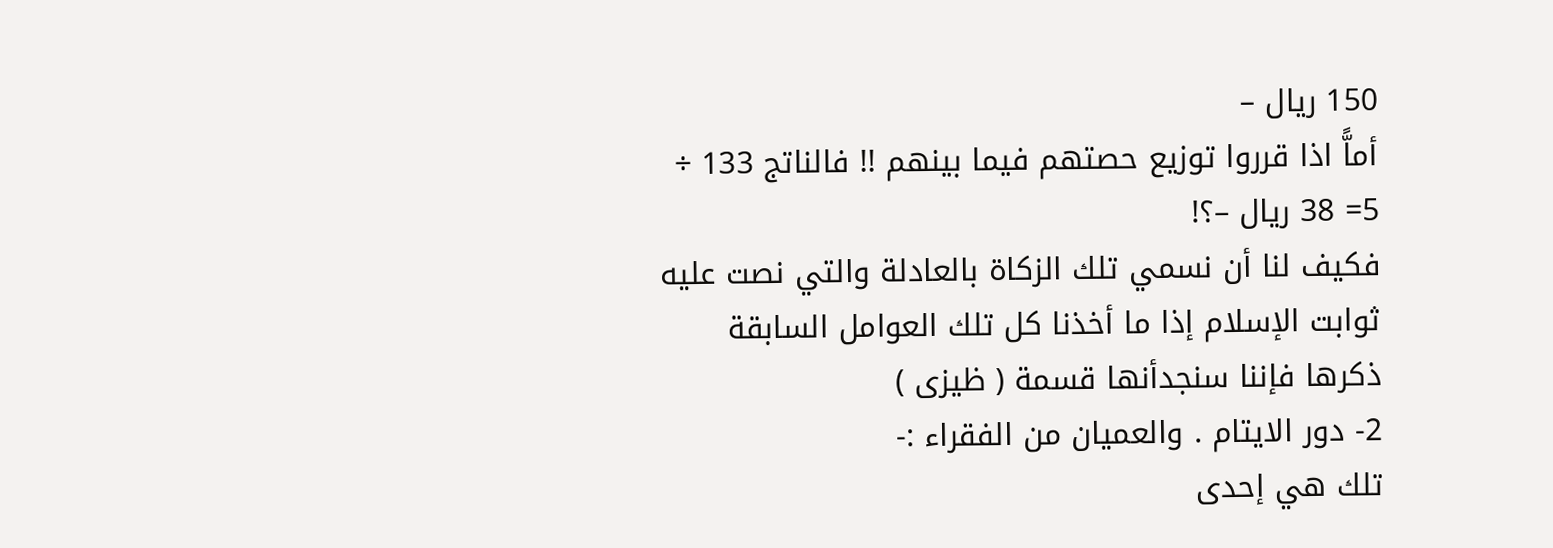150 ريال –
أماًّ اذا قرروا توزيع حصتهم فيما بينهم !! فالناتج 133 ÷
5= 38 ريال –؟!
فكيف لنا أن نسمي تلك الزكاة بالعادلة والتي نصت عليه
ثوابت الإسلام إذا ما أخذنا كل تلك العوامل السابقة
ذكرها فإننا سنجدأنها قسمة ( ظيزى )
2- دور الايتام . والعميان من الفقراء :-
تلك هي إحدى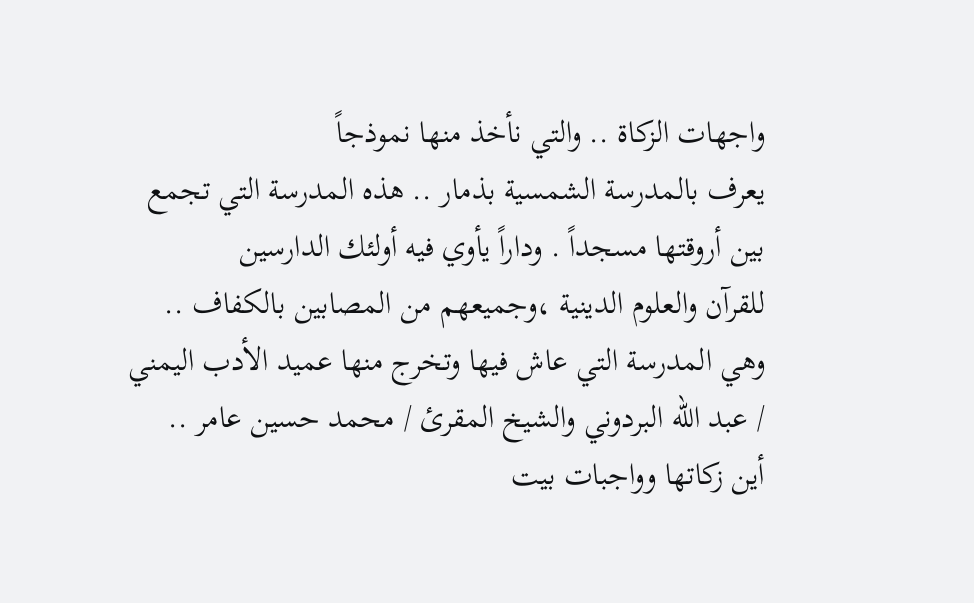واجهات الزكاة .. والتي نأخذ منها نموذجاً
يعرف بالمدرسة الشمسية بذمار .. هذه المدرسة التي تجمع
بين أروقتها مسجداً . وداراً يأوي فيه أولئك الدارسين
للقرآن والعلوم الدينية ،وجميعهم من المصابين بالكفاف ..
وهي المدرسة التي عاش فيها وتخرج منها عميد الأدب اليمني
/ عبد الله البردوني والشيخ المقرئ / محمد حسين عامر ..
أين زكاتها وواجبات بيت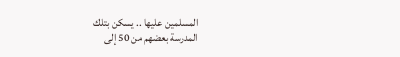المسلمين عليها .. يسكن بتلك
المدرسة بعضهم من 50 إلى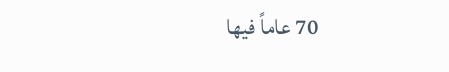70 عاماً فيها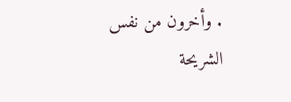. وأخرون من نفس
الشريحة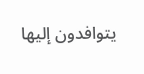يتوافدون إليها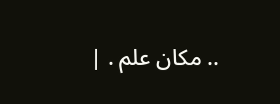.. مكان علم . |